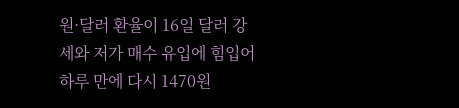원·달러 환율이 16일 달러 강세와 저가 매수 유입에 힘입어 하루 만에 다시 1470원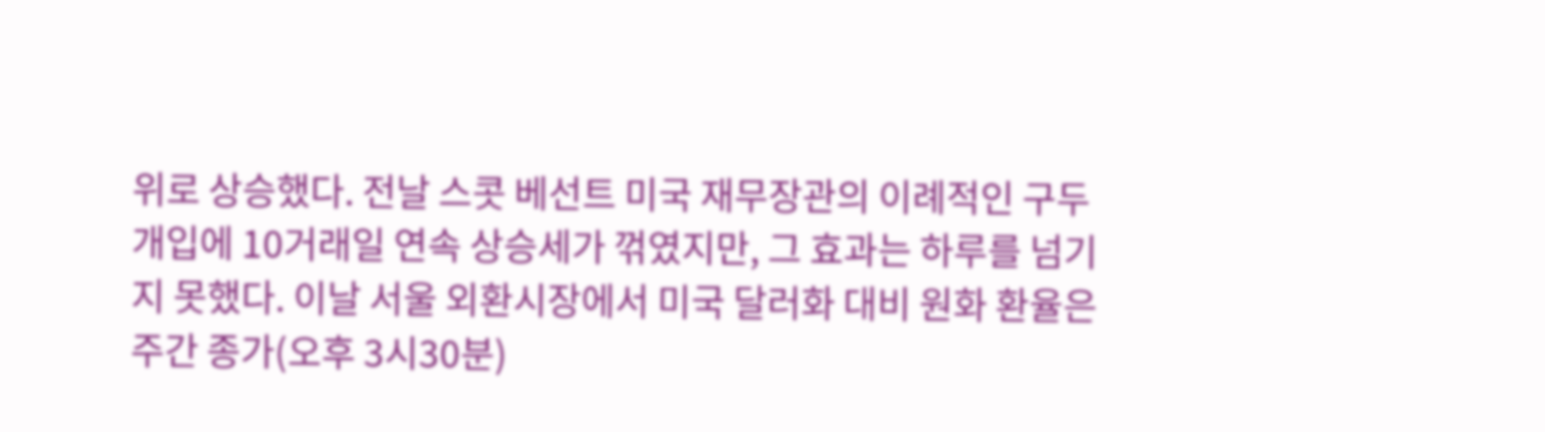위로 상승했다. 전날 스콧 베선트 미국 재무장관의 이례적인 구두 개입에 10거래일 연속 상승세가 꺾였지만, 그 효과는 하루를 넘기지 못했다. 이날 서울 외환시장에서 미국 달러화 대비 원화 환율은 주간 종가(오후 3시30분)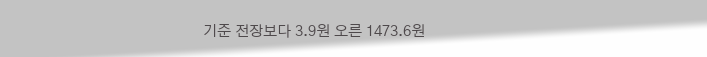기준 전장보다 3.9원 오른 1473.6원